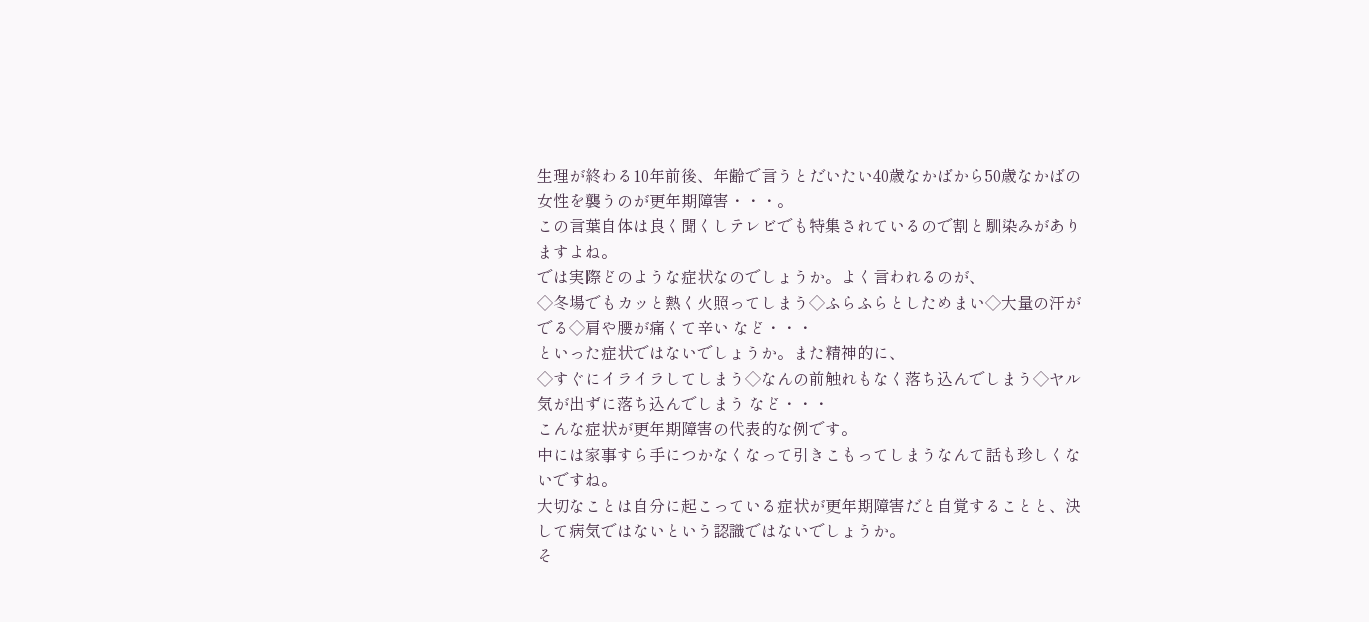生理が終わる10年前後、年齢で言うとだいたい40歳なかばから50歳なかばの女性を襲うのが更年期障害・・・。
この言葉自体は良く聞くしテレビでも特集されているので割と馴染みがありますよね。
では実際どのような症状なのでしょうか。よく言われるのが、
◇冬場でもカッと熱く火照ってしまう◇ふらふらとしためまい◇大量の汗がでる◇肩や腰が痛くて辛い など・・・
といった症状ではないでしょうか。また精神的に、
◇すぐにイライラしてしまう◇なんの前触れもなく落ち込んでしまう◇ヤル気が出ずに落ち込んでしまう など・・・
こんな症状が更年期障害の代表的な例です。
中には家事すら手につかなくなって引きこもってしまうなんて話も珍しくないですね。
大切なことは自分に起こっている症状が更年期障害だと自覚することと、決して病気ではないという認識ではないでしょうか。
そ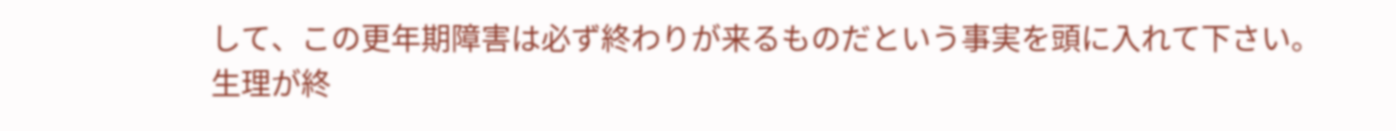して、この更年期障害は必ず終わりが来るものだという事実を頭に入れて下さい。
生理が終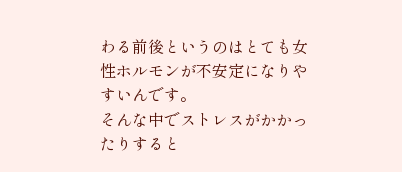わる前後というのはとても女性ホルモンが不安定になりやすいんです。
そんな中でストレスがかかったりすると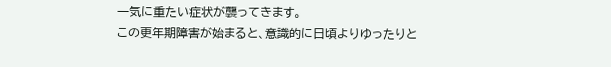一気に重たい症状が襲ってきます。
この更年期障害が始まると、意識的に日頃よりゆったりと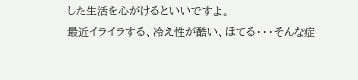した生活を心がけるといいですよ。
最近イライラする、冷え性が酷い、ほてる・・・そんな症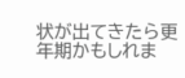状が出てきたら更年期かもしれま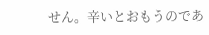せん。辛いとおもうのであ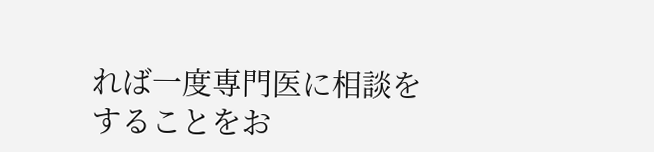れば一度専門医に相談をすることをお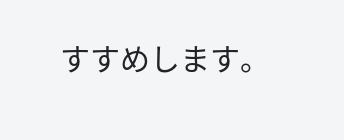すすめします。